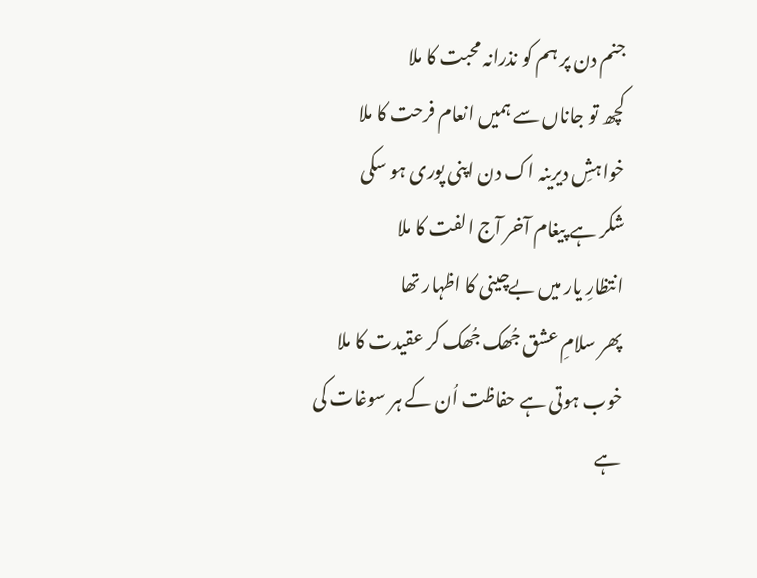جنم دن پر ہم کو نذرانہ محبت کا ملا
کچھ تو جاناں سے ہمیں انعام فرحت کا ملا
خواہشِ دیرینہ اک دن اپنی پوری ہو سکی
شکر ہے پیغام آخر آج الفت کا ملا
انتظارِ یار میں بےچینی کا اظہار تھا
پھر سلامِ عشق جُھک جُھک کر عقیدت کا ملا
خوب ہوتی ہے حفاظت اُن کے ہر سوغات کی
ہے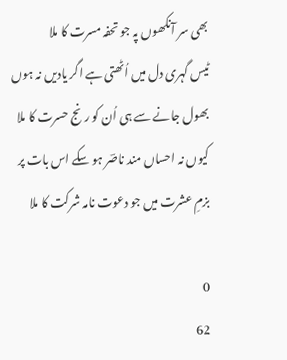بھی سر آنکھوں پہ جو تحفہ مسرت کا ملا
ٹیس گہری دل میں اُٹھتی ہے اگر یادیں نہ ہوں
بھول جانے سے ہی اُن کو رنج حسرت کا ملا
کیوں نہ احساں مند ناصؔر ہو سکے اس بات پر
بزمِ عشرت میں جو دعوت نامہ شرکت کا ملا

0
62